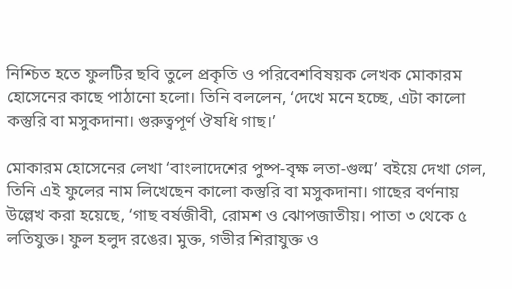নিশ্চিত হতে ফুলটির ছবি তুলে প্রকৃতি ও পরিবেশবিষয়ক লেখক মোকারম হোসেনের কাছে পাঠানো হলো। তিনি বললেন, ‘দেখে মনে হচ্ছে, এটা কালো কস্তুরি বা মসুকদানা। গুরুত্বপূর্ণ ঔষধি গাছ।’

মোকারম হোসেনের লেখা ‘বাংলাদেশের পুষ্প-বৃক্ষ লতা-গুল্ম’ বইয়ে দেখা গেল, তিনি এই ফুলের নাম লিখেছেন কালো কস্তুরি বা মসুকদানা। গাছের বর্ণনায় উল্লেখ করা হয়েছে, ‘গাছ বর্ষজীবী, রোমশ ও ঝোপজাতীয়। পাতা ৩ থেকে ৫ লতিযুক্ত। ফুল হলুদ রঙের। মুক্ত, গভীর শিরাযুক্ত ও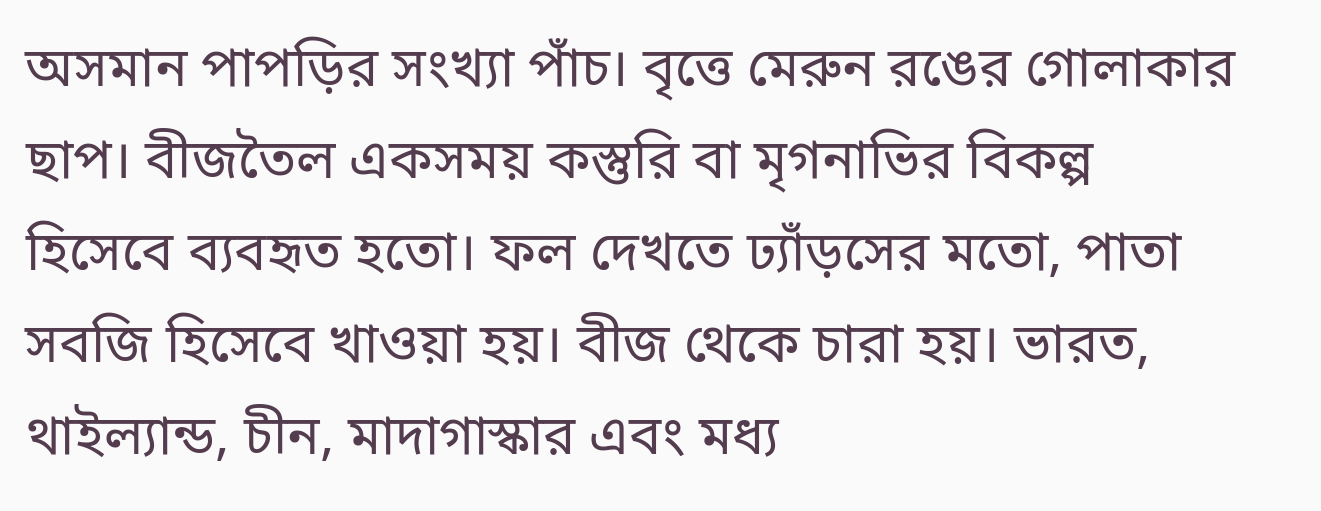অসমান পাপড়ির সংখ্যা পাঁচ। বৃত্তে মেরুন রঙের গোলাকার ছাপ। বীজতৈল একসময় কস্তুরি বা মৃগনাভির বিকল্প হিসেবে ব্যবহৃত হতো। ফল দেখতে ঢ্যাঁড়সের মতো, পাতা সবজি হিসেবে খাওয়া হয়। বীজ থেকে চারা হয়। ভারত, থাইল্যান্ড, চীন, মাদাগাস্কার এবং মধ্য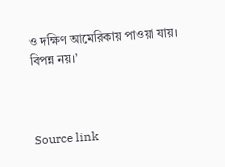ও দক্ষিণ আমেরিকায় পাওয়া যায়। বিপন্ন নয়।’



Source link